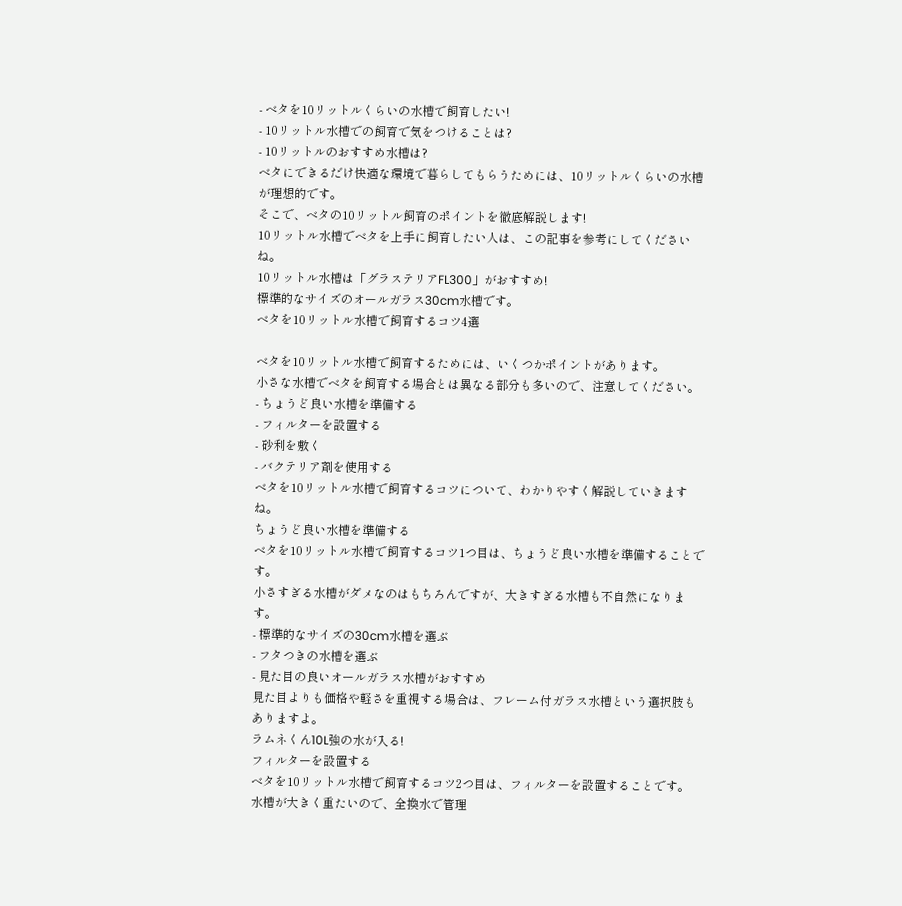- ベタを10リットルくらいの水槽で飼育したい!
- 10リットル水槽での飼育で気をつけることは?
- 10リットルのおすすめ水槽は?
ベタにできるだけ快適な環境で暮らしてもらうためには、10リットルくらいの水槽が理想的です。
そこで、ベタの10リットル飼育のポイントを徹底解説します!
10リットル水槽でベタを上手に飼育したい人は、この記事を参考にしてくださいね。
10リットル水槽は「グラステリアFL300」がおすすめ!
標準的なサイズのオールガラス30cm水槽です。
ベタを10リットル水槽で飼育するコツ4選

ベタを10リットル水槽で飼育するためには、いくつかポイントがあります。
小さな水槽でベタを飼育する場合とは異なる部分も多いので、注意してください。
- ちょうど良い水槽を準備する
- フィルターを設置する
- 砂利を敷く
- バクテリア剤を使用する
ベタを10リットル水槽で飼育するコツについて、わかりやすく解説していきますね。
ちょうど良い水槽を準備する
ベタを10リットル水槽で飼育するコツ1つ目は、ちょうど良い水槽を準備することです。
小さすぎる水槽がダメなのはもちろんですが、大きすぎる水槽も不自然になります。
- 標準的なサイズの30cm水槽を選ぶ
- フタつきの水槽を選ぶ
- 見た目の良いオールガラス水槽がおすすめ
見た目よりも価格や軽さを重視する場合は、フレーム付ガラス水槽という選択肢もありますよ。
ラムネくん10L強の水が入る!
フィルターを設置する
ベタを10リットル水槽で飼育するコツ2つ目は、フィルターを設置することです。
水槽が大きく重たいので、全換水で管理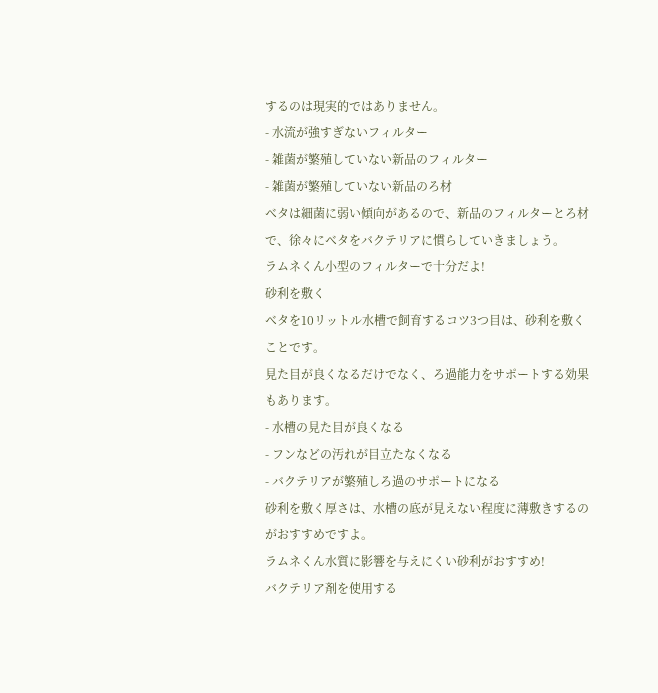するのは現実的ではありません。
- 水流が強すぎないフィルター
- 雑菌が繁殖していない新品のフィルター
- 雑菌が繁殖していない新品のろ材
ベタは細菌に弱い傾向があるので、新品のフィルターとろ材で、徐々にベタをバクテリアに慣らしていきましょう。
ラムネくん小型のフィルターで十分だよ!
砂利を敷く
ベタを10リットル水槽で飼育するコツ3つ目は、砂利を敷くことです。
見た目が良くなるだけでなく、ろ過能力をサポートする効果もあります。
- 水槽の見た目が良くなる
- フンなどの汚れが目立たなくなる
- バクテリアが繁殖しろ過のサポートになる
砂利を敷く厚さは、水槽の底が見えない程度に薄敷きするのがおすすめですよ。
ラムネくん水質に影響を与えにくい砂利がおすすめ!
バクテリア剤を使用する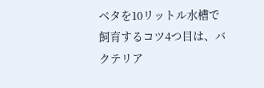ベタを10リットル水槽で飼育するコツ4つ目は、バクテリア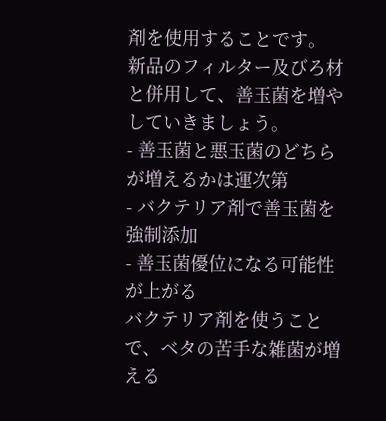剤を使用することです。
新品のフィルター及びろ材と併用して、善玉菌を増やしていきましょう。
- 善玉菌と悪玉菌のどちらが増えるかは運次第
- バクテリア剤で善玉菌を強制添加
- 善玉菌優位になる可能性が上がる
バクテリア剤を使うことで、ベタの苦手な雑菌が増える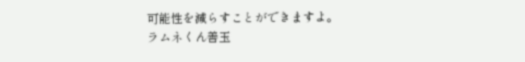可能性を減らすことができますよ。
ラムネくん善玉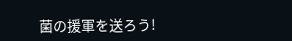菌の援軍を送ろう!